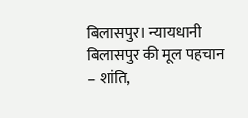बिलासपुर। न्यायधानी बिलासपुर की मूल पहचान – शांति,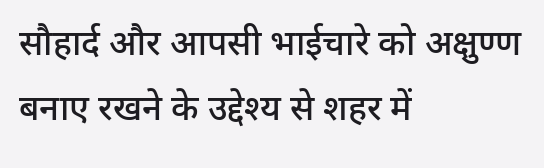सौहार्द और आपसी भाईचारे को अक्षुण्ण बनाए रखने के उद्देश्य से शहर में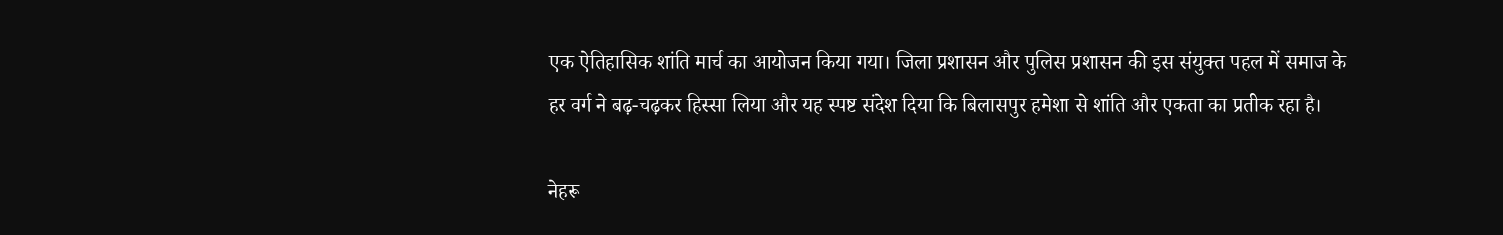एक ऐतिहासिक शांति मार्च का आयोजन किया गया। जिला प्रशासन और पुलिस प्रशासन की इस संयुक्त पहल में समाज के हर वर्ग ने बढ़-चढ़कर हिस्सा लिया और यह स्पष्ट संदेश दिया कि बिलासपुर हमेशा से शांति और एकता का प्रतीक रहा है।

नेहरू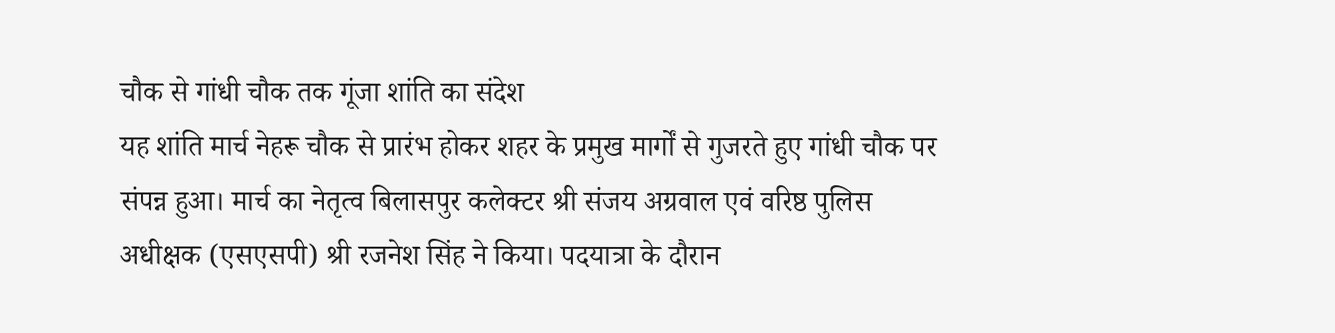चौक से गांधी चौक तक गूंजा शांति का संदेश
यह शांति मार्च नेहरू चौक से प्रारंभ होकर शहर के प्रमुख मार्गों से गुजरते हुए गांधी चौक पर संपन्न हुआ। मार्च का नेतृत्व बिलासपुर कलेक्टर श्री संजय अग्रवाल एवं वरिष्ठ पुलिस अधीक्षक (एसएसपी) श्री रजनेश सिंह ने किया। पदयात्रा के दौरान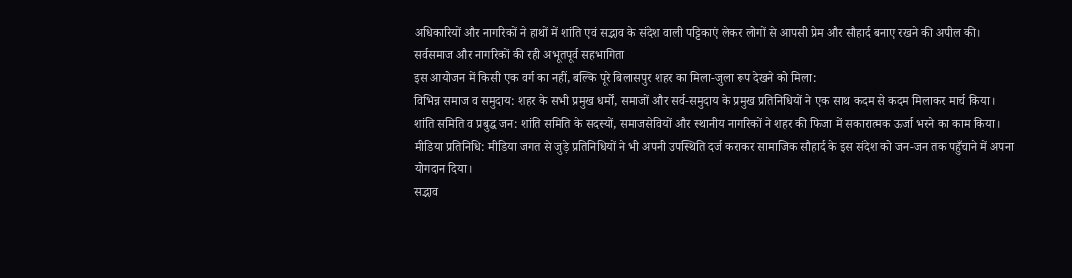अधिकारियों और नागरिकों ने हाथों में शांति एवं सद्भाव के संदेश वाली पट्टिकाएं लेकर लोगों से आपसी प्रेम और सौहार्द बनाए रखने की अपील की।
सर्वसमाज और नागरिकों की रही अभूतपूर्व सहभागिता
इस आयोजन में किसी एक वर्ग का नहीं, बल्कि पूरे बिलासपुर शहर का मिला-जुला रूप देखने को मिला:
विभिन्न समाज व समुदाय: शहर के सभी प्रमुख धर्मों, समाजों और सर्व-समुदाय के प्रमुख प्रतिनिधियों ने एक साथ कदम से कदम मिलाकर मार्च किया।
शांति समिति व प्रबुद्ध जन: शांति समिति के सदस्यों, समाजसेवियों और स्थानीय नागरिकों ने शहर की फिजा में सकारात्मक ऊर्जा भरने का काम किया।
मीडिया प्रतिनिधि: मीडिया जगत से जुड़े प्रतिनिधियों ने भी अपनी उपस्थिति दर्ज कराकर सामाजिक सौहार्द के इस संदेश को जन-जन तक पहुँचाने में अपना योगदान दिया।
सद्भाव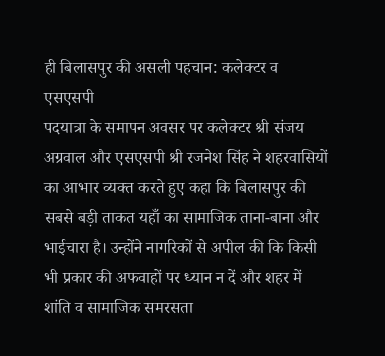ही बिलासपुर की असली पहचान: कलेक्टर व एसएसपी
पदयात्रा के समापन अवसर पर कलेक्टर श्री संजय अग्रवाल और एसएसपी श्री रजनेश सिंह ने शहरवासियों का आभार व्यक्त करते हुए कहा कि बिलासपुर की सबसे बड़ी ताकत यहाँ का सामाजिक ताना-बाना और भाईचारा है। उन्होंने नागरिकों से अपील की कि किसी भी प्रकार की अफवाहों पर ध्यान न दें और शहर में शांति व सामाजिक समरसता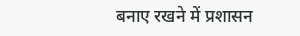बनाए रखने में प्रशासन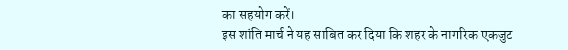का सहयोग करें।
इस शांति मार्च ने यह साबित कर दिया कि शहर के नागरिक एकजुट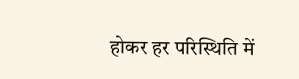होकर हर परिस्थिति में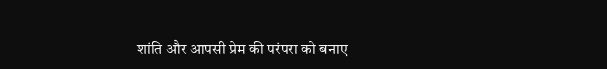शांति और आपसी प्रेम की परंपरा को बनाए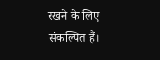रखने के लिए संकल्पित हैं।